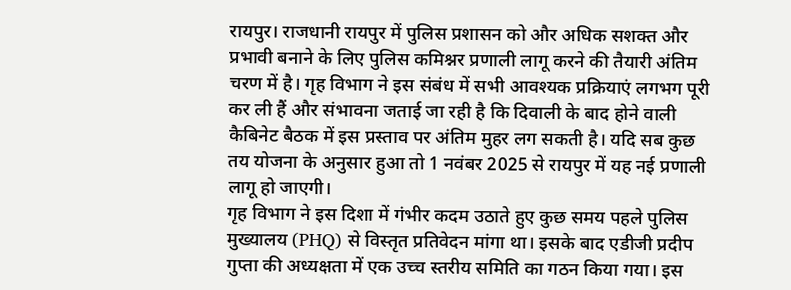रायपुर। राजधानी रायपुर में पुलिस प्रशासन को और अधिक सशक्त और प्रभावी बनाने के लिए पुलिस कमिश्नर प्रणाली लागू करने की तैयारी अंतिम चरण में है। गृह विभाग ने इस संबंध में सभी आवश्यक प्रक्रियाएं लगभग पूरी कर ली हैं और संभावना जताई जा रही है कि दिवाली के बाद होने वाली कैबिनेट बैठक में इस प्रस्ताव पर अंतिम मुहर लग सकती है। यदि सब कुछ तय योजना के अनुसार हुआ तो 1 नवंबर 2025 से रायपुर में यह नई प्रणाली लागू हो जाएगी।
गृह विभाग ने इस दिशा में गंभीर कदम उठाते हुए कुछ समय पहले पुलिस मुख्यालय (PHQ) से विस्तृत प्रतिवेदन मांगा था। इसके बाद एडीजी प्रदीप गुप्ता की अध्यक्षता में एक उच्च स्तरीय समिति का गठन किया गया। इस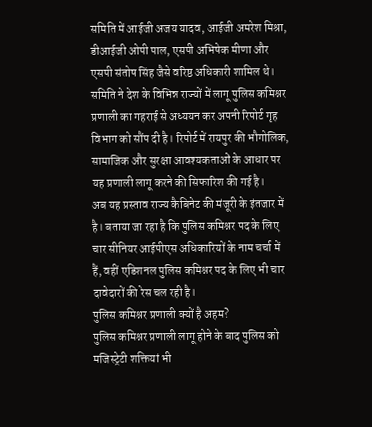समिति में आईजी अजय यादव, आईजी अमरेश मिश्रा, डीआईजी ओपी पाल, एसपी अभिषेक मीणा और एसपी संतोष सिंह जैसे वरिष्ठ अधिकारी शामिल थे।
समिति ने देश के विभिन्न राज्यों में लागू पुलिस कमिश्नर प्रणाली का गहराई से अध्ययन कर अपनी रिपोर्ट गृह विभाग को सौंप दी है। रिपोर्ट में रायपुर की भौगोलिक, सामाजिक और सुरक्षा आवश्यकताओं के आधार पर यह प्रणाली लागू करने की सिफारिश की गई है।
अब यह प्रस्ताव राज्य कैबिनेट की मंजूरी के इंतजार में है। बताया जा रहा है कि पुलिस कमिश्नर पद के लिए चार सीनियर आईपीएस अधिकारियों के नाम चर्चा में हैं, वहीं एडिशनल पुलिस कमिश्नर पद के लिए भी चार दावेदारों की रेस चल रही है।
पुलिस कमिश्नर प्रणाली क्यों है अहम?
पुलिस कमिश्नर प्रणाली लागू होने के बाद पुलिस को मजिस्ट्रेटी शक्तियां भी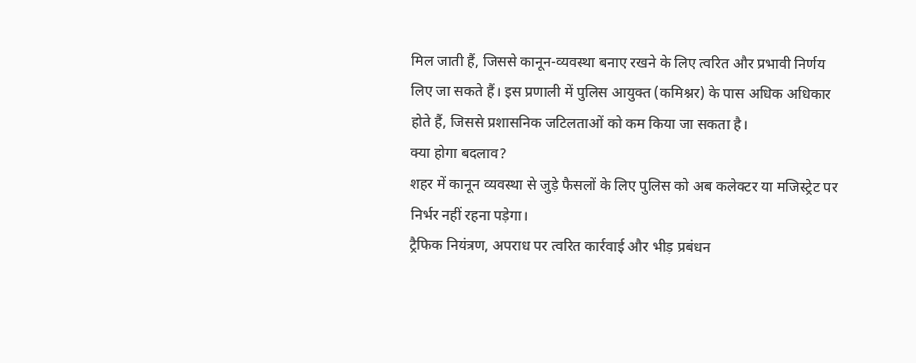मिल जाती हैं, जिससे कानून-व्यवस्था बनाए रखने के लिए त्वरित और प्रभावी निर्णय लिए जा सकते हैं। इस प्रणाली में पुलिस आयुक्त (कमिश्नर) के पास अधिक अधिकार होते हैं, जिससे प्रशासनिक जटिलताओं को कम किया जा सकता है।
क्या होगा बदलाव?
शहर में कानून व्यवस्था से जुड़े फैसलों के लिए पुलिस को अब कलेक्टर या मजिस्ट्रेट पर निर्भर नहीं रहना पड़ेगा।
ट्रैफिक नियंत्रण, अपराध पर त्वरित कार्रवाई और भीड़ प्रबंधन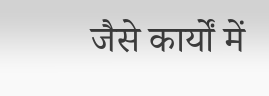जैसे कार्यों में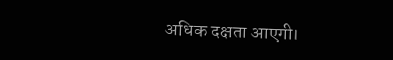अधिक दक्षता आएगी।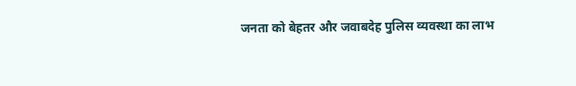जनता को बेहतर और जवाबदेह पुलिस व्यवस्था का लाभ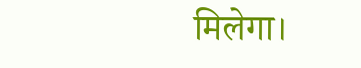मिलेगा।